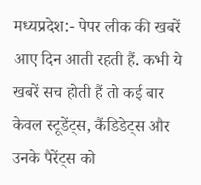मध्यप्रदेश:- पेपर लीक की खबरें आए दिन आती रहती हैं. कभी ये खबरें सच होती हैं तो कई बार केवल स्टूडेंट्स, कैंडिडेट्स और उनके पैरेंट्स को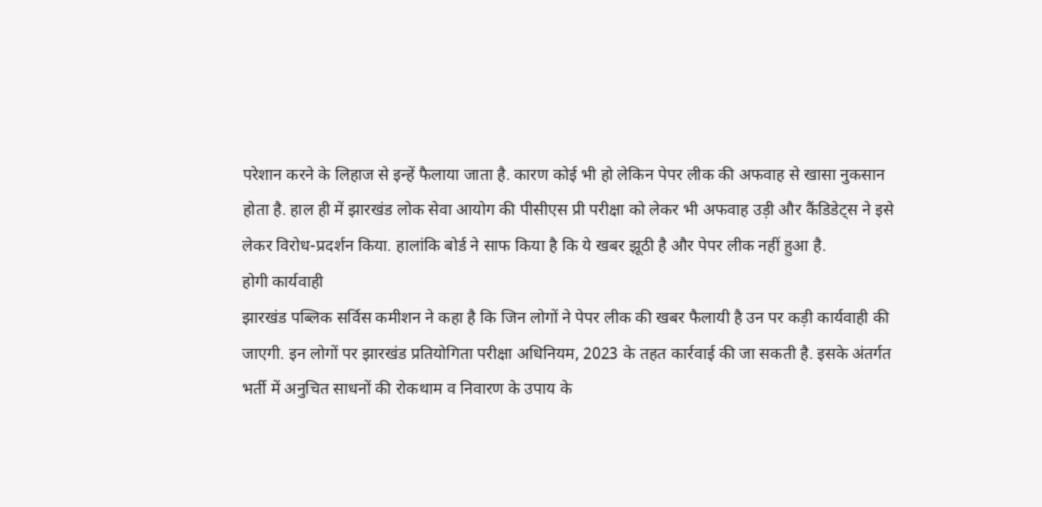परेशान करने के लिहाज से इन्हें फैलाया जाता है. कारण कोई भी हो लेकिन पेपर लीक की अफवाह से खासा नुकसान होता है. हाल ही में झारखंड लोक सेवा आयोग की पीसीएस प्री परीक्षा को लेकर भी अफवाह उड़ी और कैंडिडेट्स ने इसे लेकर विरोध-प्रदर्शन किया. हालांकि बोर्ड ने साफ किया है कि ये खबर झूठी है और पेपर लीक नहीं हुआ है.
होगी कार्यवाही
झारखंड पब्लिक सर्विस कमीशन ने कहा है कि जिन लोगों ने पेपर लीक की खबर फैलायी है उन पर कड़ी कार्यवाही की जाएगी. इन लोगों पर झारखंड प्रतियोगिता परीक्षा अधिनियम, 2023 के तहत कार्रवाई की जा सकती है. इसके अंतर्गत भर्ती में अनुचित साधनों की रोकथाम व निवारण के उपाय के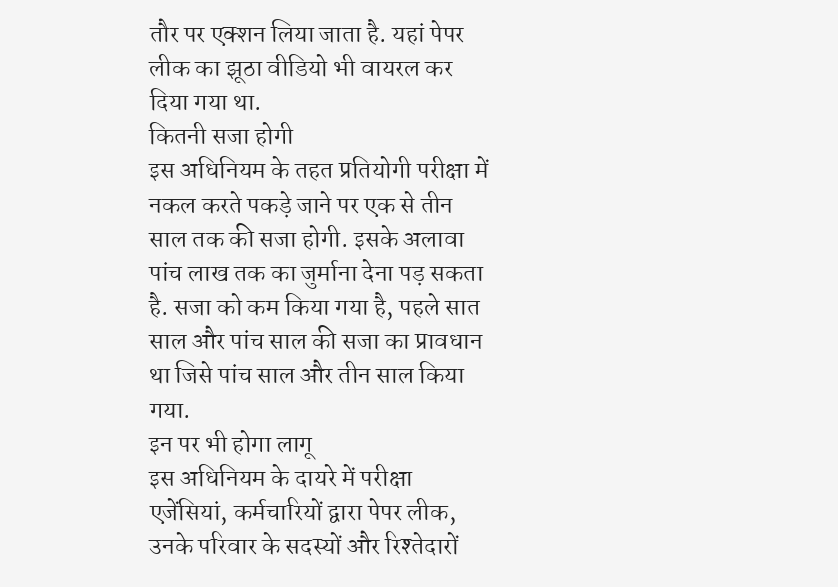तौर पर एक्शन लिया जाता है. यहां पेपर लीक का झूठा वीडियो भी वायरल कर दिया गया था.
कितनी सजा होगी
इस अधिनियम के तहत प्रतियोगी परीक्षा में नकल करते पकड़े जाने पर एक से तीन साल तक की सजा होगी. इसके अलावा पांच लाख तक का जुर्माना देना पड़ सकता है. सजा को कम किया गया है, पहले सात साल और पांच साल की सजा का प्रावधान था जिसे पांच साल और तीन साल किया गया.
इन पर भी होगा लागू
इस अधिनियम के दायरे में परीक्षा एजेंसियां, कर्मचारियों द्वारा पेपर लीक, उनके परिवार के सदस्यों और रिश्तेदारों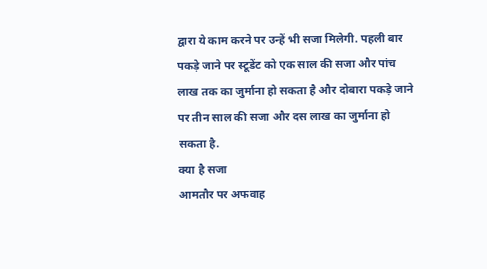द्वारा ये काम करने पर उन्हें भी सजा मिलेगी. पहली बार पकड़े जाने पर स्टूडेंट को एक साल की सजा और पांच लाख तक का जुर्माना हो सकता है और दोबारा पकड़े जाने पर तीन साल की सजा और दस लाख का जुर्माना हो सकता है.
क्या है सजा
आमतौर पर अफवाह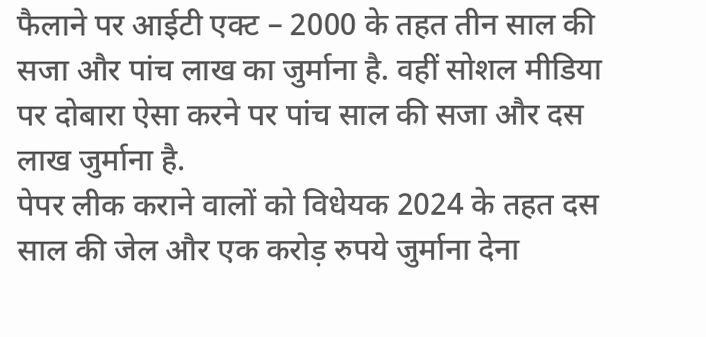फैलाने पर आईटी एक्ट – 2000 के तहत तीन साल की सजा और पांच लाख का जुर्माना है. वहीं सोशल मीडिया पर दोबारा ऐसा करने पर पांच साल की सजा और दस लाख जुर्माना है.
पेपर लीक कराने वालों को विधेयक 2024 के तहत दस साल की जेल और एक करोड़ रुपये जुर्माना देना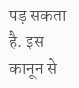पड़ सकता है. इस कानून से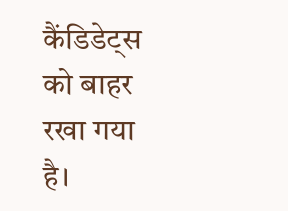कैंडिडेट्स को बाहर रखा गया है।